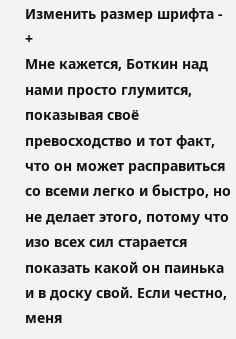Изменить размер шрифта - +
Мне кажется, Боткин над нами просто глумится, показывая своё превосходство и тот факт, что он может расправиться со всеми легко и быстро, но не делает этого, потому что изо всех сил старается показать какой он паинька и в доску свой. Если честно, меня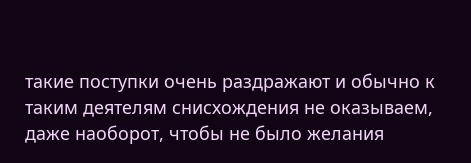такие поступки очень раздражают и обычно к таким деятелям снисхождения не оказываем, даже наоборот, чтобы не было желания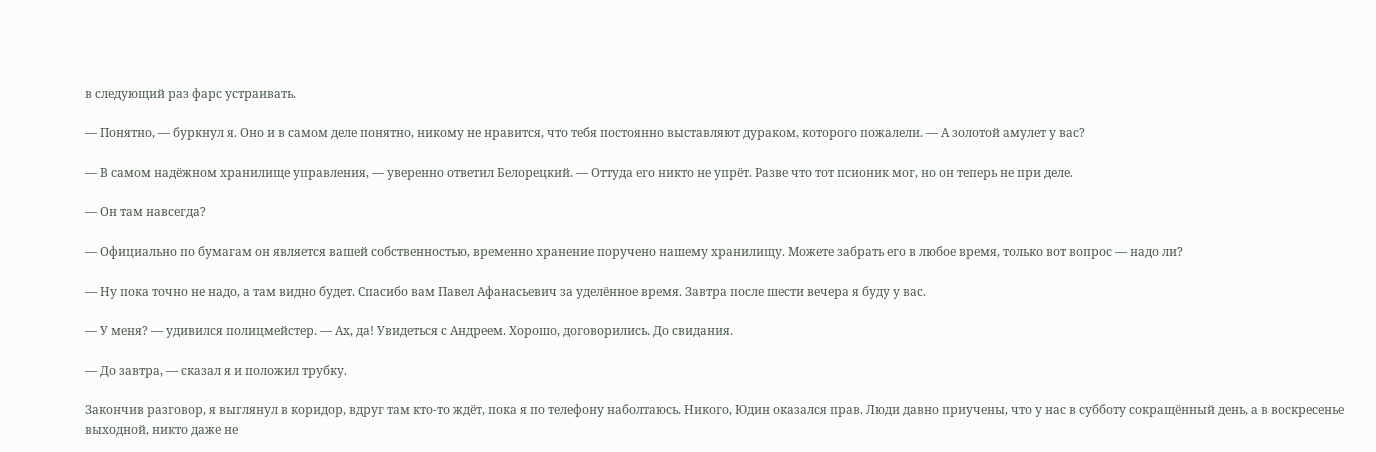в следующий раз фарс устраивать.

— Понятно, — буркнул я. Оно и в самом деле понятно, никому не нравится, что тебя постоянно выставляют дураком, которого пожалели. — А золотой амулет у вас?

— В самом надёжном хранилище управления, — уверенно ответил Белорецкий. — Оттуда его никто не упрёт. Разве что тот псионик мог, но он теперь не при деле.

— Он там навсегда?

— Официально по бумагам он является вашей собственностью, временно хранение поручено нашему хранилищу. Можете забрать его в любое время, только вот вопрос — надо ли?

— Ну пока точно не надо, а там видно будет. Спасибо вам Павел Афанасьевич за уделённое время. Завтра после шести вечера я буду у вас.

— У меня? — удивился полицмейстер. — Ах, да! Увидеться с Андреем. Хорошо, договорились. До свидания.

— До завтра, — сказал я и положил трубку.

Закончив разговор, я выглянул в коридор, вдруг там кто-то ждёт, пока я по телефону наболтаюсь. Никого, Юдин оказался прав. Люди давно приучены, что у нас в субботу сокращённый день, а в воскресенье выходной, никто даже не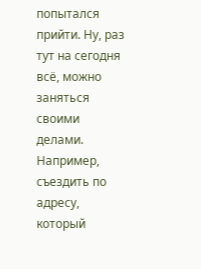попытался прийти. Ну, раз тут на сегодня всё, можно заняться своими делами. Например, съездить по адресу, который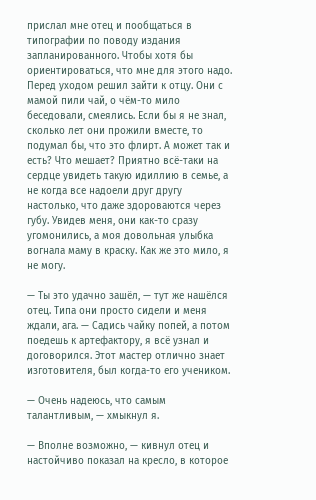прислал мне отец и пообщаться в типографии по поводу издания запланированного. Чтобы хотя бы ориентироваться, что мне для этого надо. Перед уходом решил зайти к отцу. Они с мамой пили чай, о чём-то мило беседовали, смеялись. Если бы я не знал, сколько лет они прожили вместе, то подумал бы, что это флирт. А может так и есть? Что мешает? Приятно всё-таки на сердце увидеть такую идиллию в семье, а не когда все надоели друг другу настолько, что даже здороваются через губу. Увидев меня, они как-то сразу угомонились, а моя довольная улыбка вогнала маму в краску. Как же это мило, я не могу.

— Ты это удачно зашёл, — тут же нашёлся отец. Типа они просто сидели и меня ждали, ага. — Садись чайку попей, а потом поедешь к артефактору, я всё узнал и договорился. Этот мастер отлично знает изготовителя, был когда-то его учеником.

— Очень надеюсь, что самым талантливым, — хмыкнул я.

— Вполне возможно, — кивнул отец и настойчиво показал на кресло, в которое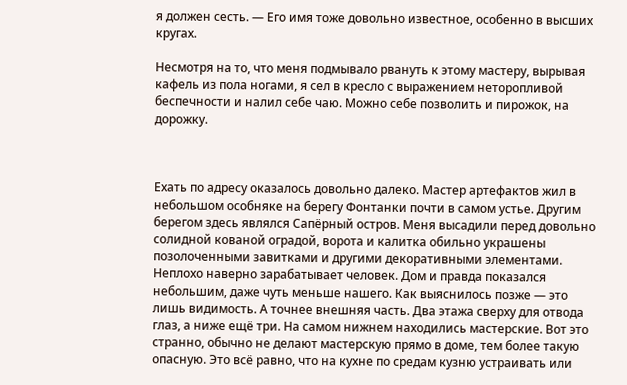я должен сесть. — Его имя тоже довольно известное, особенно в высших кругах.

Несмотря на то, что меня подмывало рвануть к этому мастеру, вырывая кафель из пола ногами, я сел в кресло с выражением неторопливой беспечности и налил себе чаю. Можно себе позволить и пирожок, на дорожку.



Ехать по адресу оказалось довольно далеко. Мастер артефактов жил в небольшом особняке на берегу Фонтанки почти в самом устье. Другим берегом здесь являлся Сапёрный остров. Меня высадили перед довольно солидной кованой оградой, ворота и калитка обильно украшены позолоченными завитками и другими декоративными элементами. Неплохо наверно зарабатывает человек. Дом и правда показался небольшим, даже чуть меньше нашего. Как выяснилось позже — это лишь видимость. А точнее внешняя часть. Два этажа сверху для отвода глаз, а ниже ещё три. На самом нижнем находились мастерские. Вот это странно, обычно не делают мастерскую прямо в доме, тем более такую опасную. Это всё равно, что на кухне по средам кузню устраивать или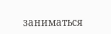заниматься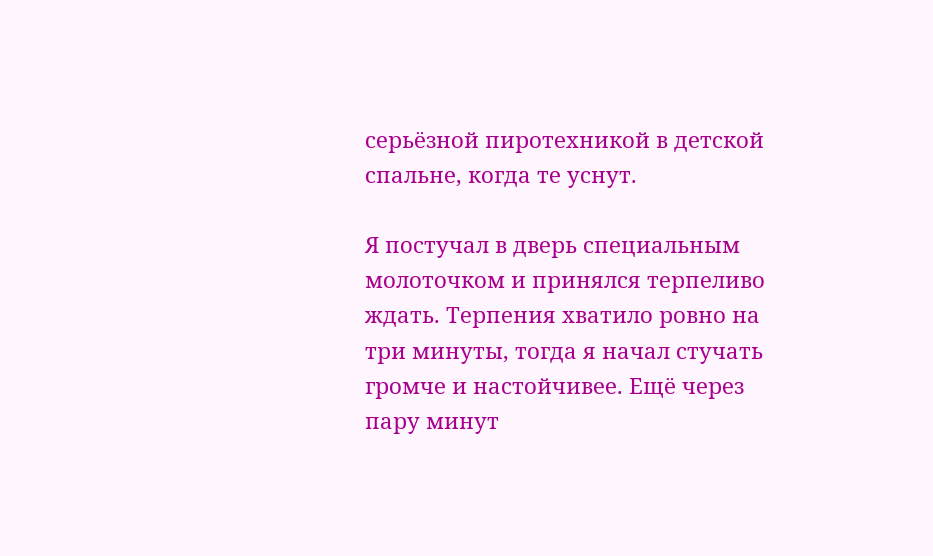серьёзной пиротехникой в детской спальне, когда те уснут.

Я постучал в дверь специальным молоточком и принялся терпеливо ждать. Терпения хватило ровно на три минуты, тогда я начал стучать громче и настойчивее. Ещё через пару минут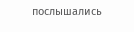послышались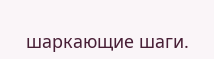шаркающие шаги.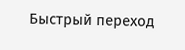Быстрый переход